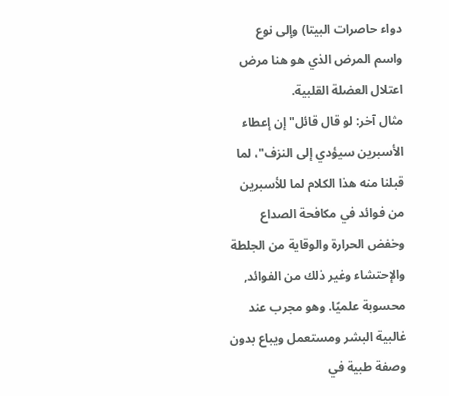دواء حاصرات البيتا) وإلى نوع واسم المرض الذي هو هنا مرض اعتلال العضلة القلبية.
مثال آخر: لو قال قائل"إن إعطاء الأسبرين سيؤدي إلى النزف"، لما قبلنا منه هذا الكلام لما للأسبرين من فوائد في مكافحة الصداع وخفض الحرارة والوقاية من الجلطة والإحتشاء وغير ذلك من الفوائد, محسوبة علميًا. وهو مجرب عند غالبية البشر ومستعمل ويباع بدون وصفة طبية في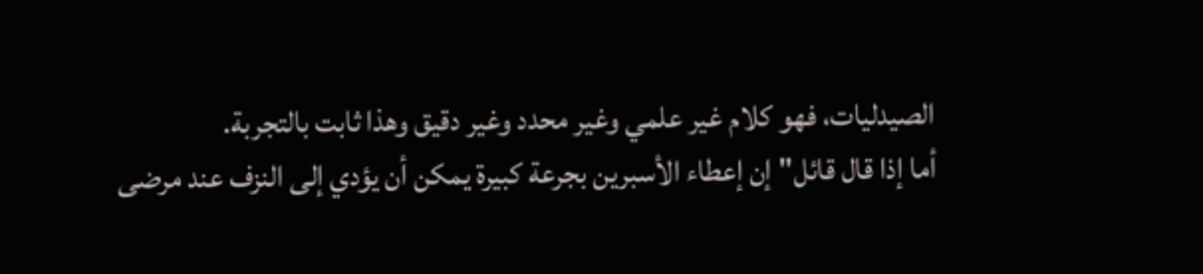الصيدليات، فهو كلام غير علمي وغير محدد وغير دقيق وهذا ثابت بالتجربة.
أما إذا قال قائل"إن إعطاء الأسبرين بجرعة كبيرة يمكن أن يؤدي إلى النزف عند مرضى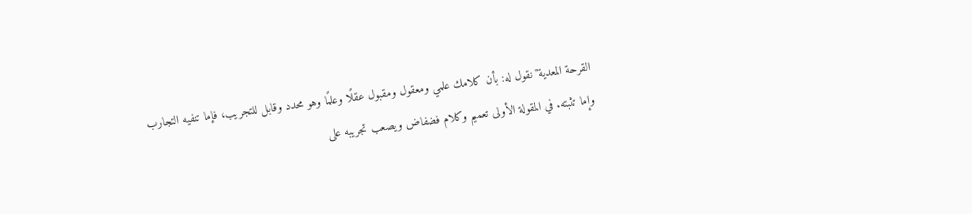القرحة المعدية"نقول له: بأن كلامك علمي ومعقول ومقبول عقلًا وعلمًا وهو محدد وقابل للتجريب، فإما تنفيه التجارب وإما تثبته. في المقولة الأولى تعميم وكلام فضفاض ويصعب تجريبه على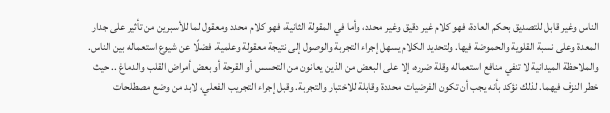الناس وغير قابل للتصديق بحكم العادة، فهو كلام غير دقيق وغير محدد، وأما في المقولة الثانية، فهو كلام محدد ومعقول لما للأسبرين من تأثير على جدار المعدة وعلى نسبة القلوية والحموضة فيها. ولتحديد الكلام يسهل إجراء التجربة والوصول إلى نتيجة معقولة وعلمية. فضلًا عن شيوع استعماله بين الناس. والملاحظة الميدانية لا تنفي منافع استعماله وقلة ضرره، إلا على البعض من الذين يعانون من التحسس أو القرحة أو بعض أمراض القلب والدماغ .. حيث خطر النزف فيهما. لذلك نؤكد بأنه يجب أن تكون الفرضيات محددة وقابلة للاختبار والتجربة. وقبل إجراء التجريب الفعلي، لابد من وضع مصطلحات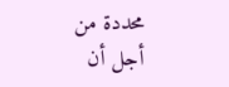محددة من أجل أن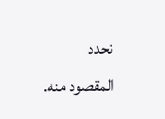نحدد المقصود منه.